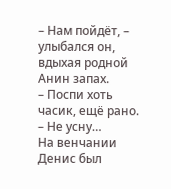– Нам пойдёт, – улыбался он, вдыхая родной Анин запах.
– Поспи хоть часик, ещё рано.
– Не усну…
На венчании Денис был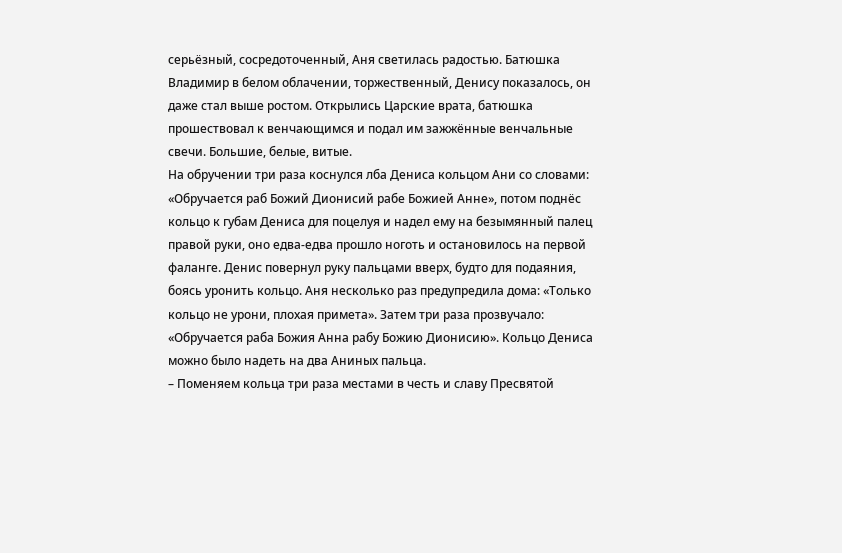серьёзный, сосредоточенный, Аня светилась радостью. Батюшка Владимир в белом облачении, торжественный, Денису показалось, он даже стал выше ростом. Открылись Царские врата, батюшка прошествовал к венчающимся и подал им зажжённые венчальные свечи. Большие, белые, витые.
На обручении три раза коснулся лба Дениса кольцом Ани со словами: «Обручается раб Божий Дионисий рабе Божией Анне», потом поднёс кольцо к губам Дениса для поцелуя и надел ему на безымянный палец правой руки, оно едва-едва прошло ноготь и остановилось на первой фаланге. Денис повернул руку пальцами вверх, будто для подаяния, боясь уронить кольцо. Аня несколько раз предупредила дома: «Только кольцо не урони, плохая примета». Затем три раза прозвучало: «Обручается раба Божия Анна рабу Божию Дионисию». Кольцо Дениса можно было надеть на два Аниных пальца.
– Поменяем кольца три раза местами в честь и славу Пресвятой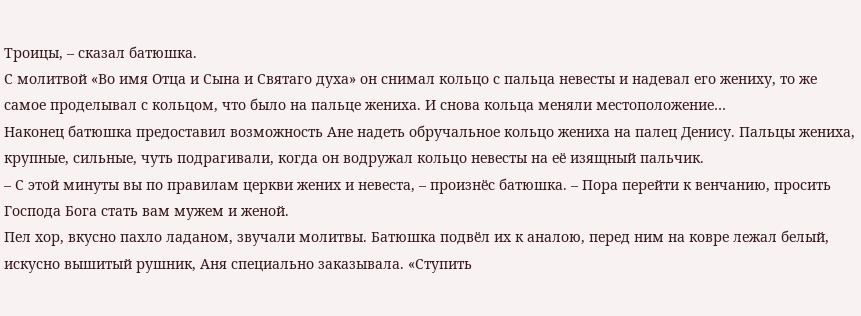Троицы, – сказал батюшка.
С молитвой «Во имя Отца и Сына и Святаго духа» он снимал кольцо с пальца невесты и надевал его жениху, то же самое проделывал с кольцом, что было на пальце жениха. И снова кольца меняли местоположение…
Наконец батюшка предоставил возможность Ане надеть обручальное кольцо жениха на палец Денису. Пальцы жениха, крупные, сильные, чуть подрагивали, когда он водружал кольцо невесты на её изящный пальчик.
– С этой минуты вы по правилам церкви жених и невеста, – произнёс батюшка. – Пора перейти к венчанию, просить Господа Бога стать вам мужем и женой.
Пел хор, вкусно пахло ладаном, звучали молитвы. Батюшка подвёл их к аналою, перед ним на ковре лежал белый, искусно вышитый рушник, Аня специально заказывала. «Ступить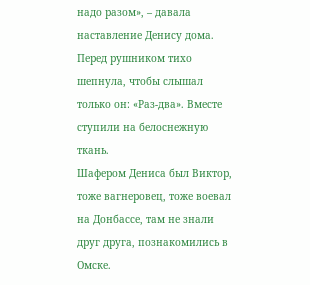надо разом», – давала наставление Денису дома. Перед рушником тихо шепнула, чтобы слышал только он: «Раз-два». Вместе ступили на белоснежную ткань.
Шафером Дениса был Виктор, тоже вагнеровец, тоже воевал на Донбассе, там не знали друг друга, познакомились в Омске.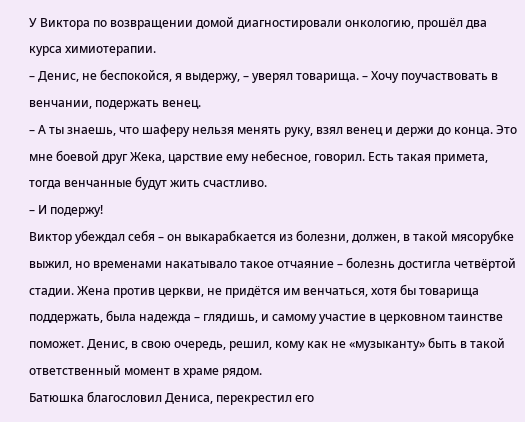У Виктора по возвращении домой диагностировали онкологию, прошёл два курса химиотерапии.
– Денис, не беспокойся, я выдержу, – уверял товарища. – Хочу поучаствовать в венчании, подержать венец.
– А ты знаешь, что шаферу нельзя менять руку, взял венец и держи до конца. Это мне боевой друг Жека, царствие ему небесное, говорил. Есть такая примета, тогда венчанные будут жить счастливо.
– И подержу!
Виктор убеждал себя – он выкарабкается из болезни, должен, в такой мясорубке выжил, но временами накатывало такое отчаяние – болезнь достигла четвёртой стадии. Жена против церкви, не придётся им венчаться, хотя бы товарища поддержать, была надежда – глядишь, и самому участие в церковном таинстве поможет. Денис, в свою очередь, решил, кому как не «музыканту» быть в такой ответственный момент в храме рядом.
Батюшка благословил Дениса, перекрестил его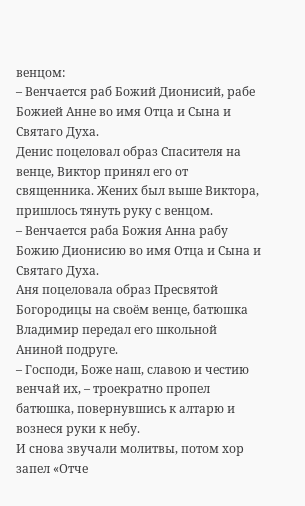венцом:
– Венчается раб Божий Дионисий, рабе Божией Анне во имя Отца и Сына и Святаго Духа.
Денис поцеловал образ Спасителя на венце, Виктор принял его от священника. Жених был выше Виктора, пришлось тянуть руку с венцом.
– Венчается раба Божия Анна рабу Божию Дионисию во имя Отца и Сына и Святаго Духа.
Аня поцеловала образ Пресвятой Богородицы на своём венце, батюшка Владимир передал его школьной Аниной подруге.
– Господи, Боже наш, славою и честию венчай их, – троекратно пропел батюшка, повернувшись к алтарю и вознеся руки к небу.
И снова звучали молитвы, потом хор запел «Отче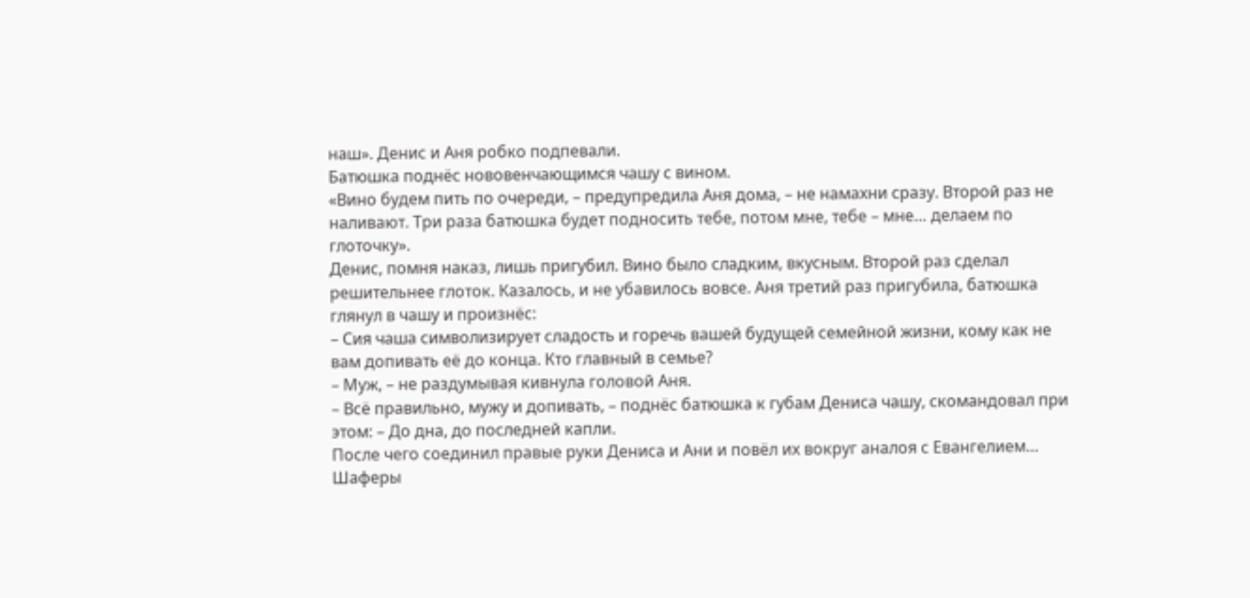наш». Денис и Аня робко подпевали.
Батюшка поднёс нововенчающимся чашу с вином.
«Вино будем пить по очереди, – предупредила Аня дома, – не намахни сразу. Второй раз не наливают. Три раза батюшка будет подносить тебе, потом мне, тебе – мне… делаем по глоточку».
Денис, помня наказ, лишь пригубил. Вино было сладким, вкусным. Второй раз сделал решительнее глоток. Казалось, и не убавилось вовсе. Аня третий раз пригубила, батюшка глянул в чашу и произнёс:
– Сия чаша символизирует сладость и горечь вашей будущей семейной жизни, кому как не вам допивать её до конца. Кто главный в семье?
– Муж, – не раздумывая кивнула головой Аня.
– Всё правильно, мужу и допивать, – поднёс батюшка к губам Дениса чашу, скомандовал при этом: – До дна, до последней капли.
После чего соединил правые руки Дениса и Ани и повёл их вокруг аналоя с Евангелием… Шаферы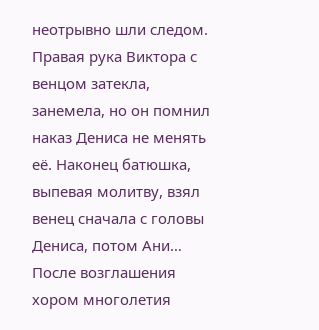неотрывно шли следом.
Правая рука Виктора с венцом затекла, занемела, но он помнил наказ Дениса не менять её. Наконец батюшка, выпевая молитву, взял венец сначала с головы Дениса, потом Ани…
После возглашения хором многолетия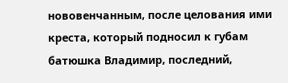нововенчанным, после целования ими креста, который подносил к губам батюшка Владимир, последний,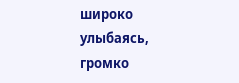широко улыбаясь, громко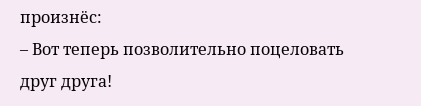произнёс:
– Вот теперь позволительно поцеловать друг друга!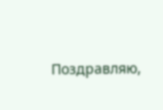Поздравляю,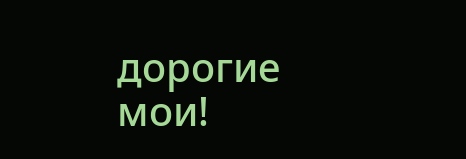дорогие мои!